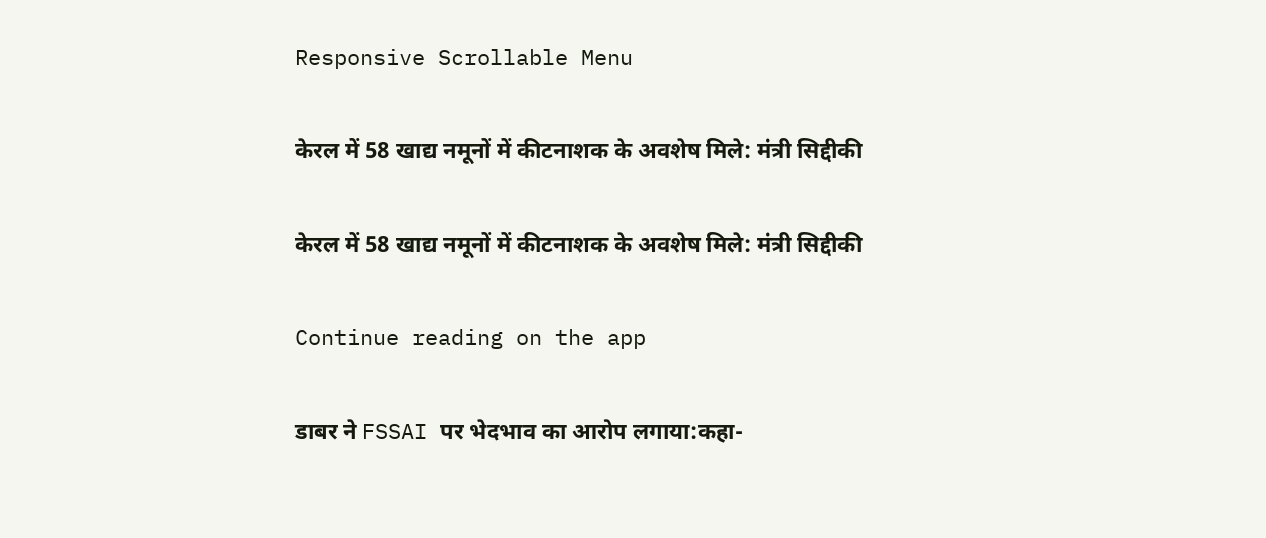Responsive Scrollable Menu

केरल में 58 खाद्य नमूनों में कीटनाशक के अवशेष मिले: मंत्री सिद्दीकी

केरल में 58 खाद्य नमूनों में कीटनाशक के अवशेष मिले: मंत्री सिद्दीकी

Continue reading on the app

डाबर ने FSSAI पर भेदभाव का आरोप लगाया:कहा-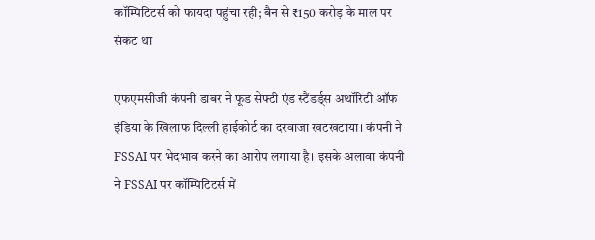कॉम्पिटिटर्स को फायदा पहुंचा रही; बैन से ₹150 करोड़ के माल पर संकट था

एफएमसीजी कंपनी डाबर ने फूड सेफ्टी एंड स्टैंडर्ड्स अथॉरिटी ऑफ इंडिया के खिलाफ दिल्ली हाईकोर्ट का दरवाजा खटखटाया। कंपनी ने FSSAI पर भेदभाव करने का आरोप लगाया है। इसके अलावा कंपनी ने FSSAI पर कॉम्पिटिटर्स में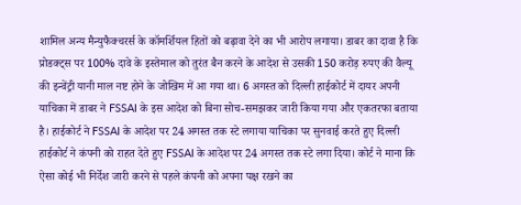शामिल अन्य मैन्युफैक्चरर्स के कॉमर्शियल हितों को बढ़ावा देने का भी आरोप लगाया। डाबर का दावा है कि प्रोडक्ट्स पर 100% दावे के इस्तेमाल को तुरंत बैन करने के आदेश से उसकी 150 करोड़ रुपए की वैल्यू की इन्वेंट्री यानी माल नष्ट होने के जोखिम में आ गया था। 6 अगस्त को दिल्ली हाईकोर्ट में दायर अपनी याचिका में डाबर ने FSSAI के इस आदेश को बिना सोच-समझकर जारी किया गया और एकतरफा बताया है। हाईकोर्ट ने FSSAI के आदेश पर 24 अगस्त तक स्टे लगाया याचिका पर सुनवाई करते हुए दिल्ली हाईकोर्ट ने कंपनी को राहत देते हुए FSSAI के आदेश पर 24 अगस्त तक स्टे लगा दिया। कोर्ट ने माना कि ऐसा कोई भी निर्देश जारी करने से पहले कंपनी को अपना पक्ष रखने का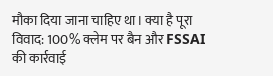मौका दिया जाना चाहिए था। क्या है पूरा विवाद: 100% क्लेम पर बैन और FSSAI की कार्रवाई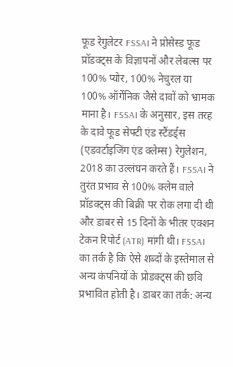फूड रेगुलेटर FSSAI ने प्रोसेस्ड फूड प्रॉडक्ट्स के विज्ञापनों और लेबल्स पर 100% प्योर, 100% नेचुरल या 100% ऑर्गेनिक जैसे दावों को भ्रामक माना है। FSSAI के अनुसार, इस तरह के दावे फूड सेफ्टी एंड स्टैंडर्ड्स (एडवर्टाइजिंग एंड क्लेम्स) रेगुलेशन, 2018 का उल्लंघन करते हैं। FSSAI ने तुरंत प्रभाव से 100% क्लेम वाले प्रॉडक्ट्स की बिक्री पर रोक लगा दी थी और डाबर से 15 दिनों के भीतर एक्शन टेकन रिपोर्ट (ATR) मांगी थी। FSSAI का तर्क है कि ऐसे शब्दों के इस्तेमाल से अन्य कंपनियों के प्रोडक्ट्स की छवि प्रभावित होती है। डाबर का तर्क: अन्य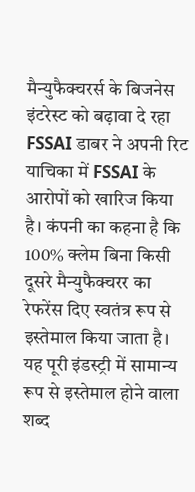मैन्युफैक्चरर्स के बिजनेस इंटरेस्ट को बढ़ावा दे रहा FSSAI डाबर ने अपनी रिट याचिका में FSSAI के आरोपों को खारिज किया है। कंपनी का कहना है कि 100% क्लेम बिना किसी दूसरे मैन्युफैक्चरर का रेफरेंस दिए स्वतंत्र रूप से इस्तेमाल किया जाता है। यह पूरी इंडस्ट्री में सामान्य रूप से इस्तेमाल होने वाला शब्द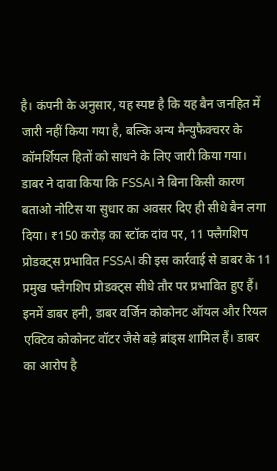है। कंपनी के अनुसार, यह स्पष्ट है कि यह बैन जनहित में जारी नहीं किया गया है, बल्कि अन्य मैन्युफैक्चरर के कॉमर्शियल हितों को साधने के लिए जारी किया गया। डाबर ने दावा किया कि FSSAI ने बिना किसी कारण बताओ नोटिस या सुधार का अवसर दिए ही सीधे बैन लगा दिया। ₹150 करोड़ का स्टॉक दांव पर, 11 फ्लैगशिप प्रोडक्ट्स प्रभावित FSSAI की इस कार्रवाई से डाबर के 11 प्रमुख फ्लैगशिप प्रोडक्ट्स सीधे तौर पर प्रभावित हुए हैं। इनमें डाबर हनी, डाबर वर्जिन कोकोनट ऑयल और रियल एक्टिव कोकोनट वॉटर जैसे बड़े ब्रांड्स शामिल हैं। डाबर का आरोप है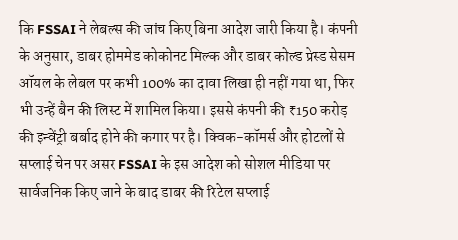कि FSSAI ने लेबल्स की जांच किए बिना आदेश जारी किया है। कंपनी के अनुसार, डाबर होममेड कोकोनट मिल्क और डाबर कोल्ड प्रेस्ड सेसम ऑयल के लेबल पर कभी 100% का दावा लिखा ही नहीं गया था, फिर भी उन्हें बैन की लिस्ट में शामिल किया। इससे कंपनी की ₹150 करोड़ की इन्वेंट्री बर्बाद होने की कगार पर है। क्विक-कॉमर्स और होटलों से सप्लाई चेन पर असर FSSAI के इस आदेश को सोशल मीडिया पर सार्वजनिक किए जाने के बाद डाबर की रिटेल सप्लाई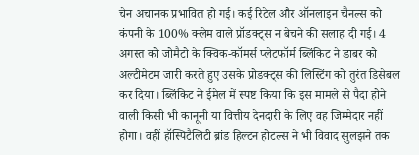चेन अचानक प्रभावित हो गई। कई रिटेल और ऑनलाइन चैनल्स को कंपनी के 100% क्लेम वाले प्रॉडक्ट्स न बेचने की सलाह दी गई। 4 अगस्त को जोमैटो के क्विक-कॉमर्स प्लेटफॉर्म ब्लिंकिट ने डाबर को अल्टीमेटम जारी करते हुए उसके प्रोडक्ट्स की लिस्टिंग को तुरंत डिसेबल कर दिया। ब्लिंकिट ने ईमेल में स्पष्ट किया कि इस मामले से पैदा होने वाली किसी भी कानूनी या वित्तीय देनदारी के लिए वह जिम्मेदार नहीं होगा। वहीं हॉस्पिटैलिटी ब्रांड हिल्टन होटल्स ने भी विवाद सुलझने तक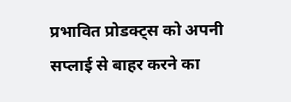प्रभावित प्रोडक्ट्स को अपनी सप्लाई से बाहर करने का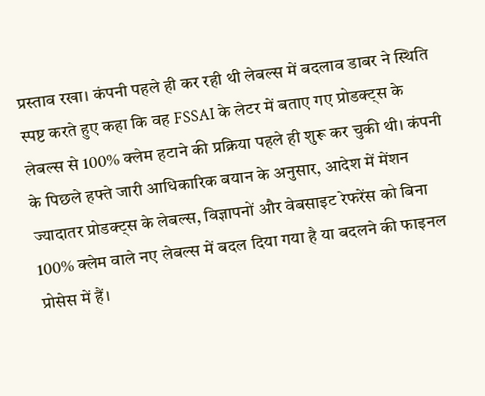प्रस्ताव रखा। कंपनी पहले ही कर रही थी लेबल्स में बदलाव डाबर ने स्थिति स्पष्ट करते हुए कहा कि वह FSSAI के लेटर में बताए गए प्रोडक्ट्स के लेबल्स से 100% क्लेम हटाने की प्रक्रिया पहले ही शुरू कर चुकी थी। कंपनी के पिछले हफ्ते जारी आधिकारिक बयान के अनुसार, आदेश में मेंशन ज्यादातर प्रोडक्ट्स के लेबल्स, विज्ञापनों और वेबसाइट रेफरेंस को बिना 100% क्लेम वाले नए लेबल्स में बदल दिया गया है या बदलने की फाइनल प्रोसेस में हैं।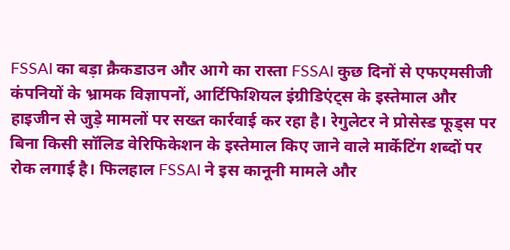FSSAI का बड़ा क्रैकडाउन और आगे का रास्ता FSSAI कुछ दिनों से एफएमसीजी कंपनियों के भ्रामक विज्ञापनों, आर्टिफिशियल इंग्रीडिएंट्स के इस्तेमाल और हाइजीन से जुड़े मामलों पर सख्त कार्रवाई कर रहा है। रेगुलेटर ने प्रोसेस्ड फूड्स पर बिना किसी सॉलिड वेरिफिकेशन के इस्तेमाल किए जाने वाले मार्केटिंग शब्दों पर रोक लगाई है। फिलहाल FSSAI ने इस कानूनी मामले और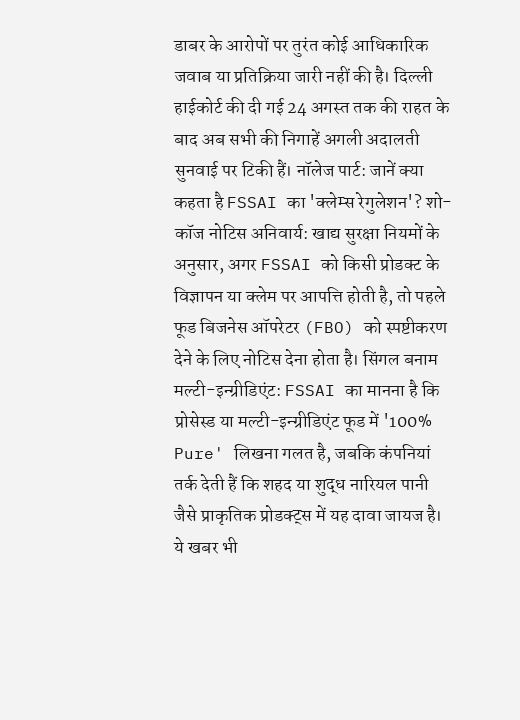डाबर के आरोपों पर तुरंत कोई आधिकारिक जवाब या प्रतिक्रिया जारी नहीं की है। दिल्ली हाईकोर्ट की दी गई 24 अगस्त तक की राहत के बाद अब सभी की निगाहें अगली अदालती सुनवाई पर टिकी हैं। नॉलेज पार्ट: जानें क्या कहता है FSSAI का 'क्लेम्स रेगुलेशन'? शो-कॉज नोटिस अनिवार्य: खाद्य सुरक्षा नियमों के अनुसार, अगर FSSAI को किसी प्रोडक्ट के विज्ञापन या क्लेम पर आपत्ति होती है, तो पहले फूड बिजनेस ऑपरेटर (FBO) को स्पष्टीकरण देने के लिए नोटिस देना होता है। सिंगल बनाम मल्टी-इन्ग्रीडिएंट: FSSAI का मानना है कि प्रोसेस्ड या मल्टी-इन्ग्रीडिएंट फूड में '100% Pure' लिखना गलत है, जबकि कंपनियां तर्क देती हैं कि शहद या शुद्ध नारियल पानी जैसे प्राकृतिक प्रोडक्ट्स में यह दावा जायज है। ये खबर भी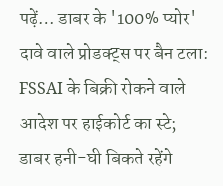पढ़ें… डाबर के '100% प्योर' दावे वाले प्रोडक्ट्स पर बैन टला: FSSAI के बिक्री रोकने वाले आदेश पर हाईकोर्ट का स्टे; डाबर हनी-घी बिकते रहेंगे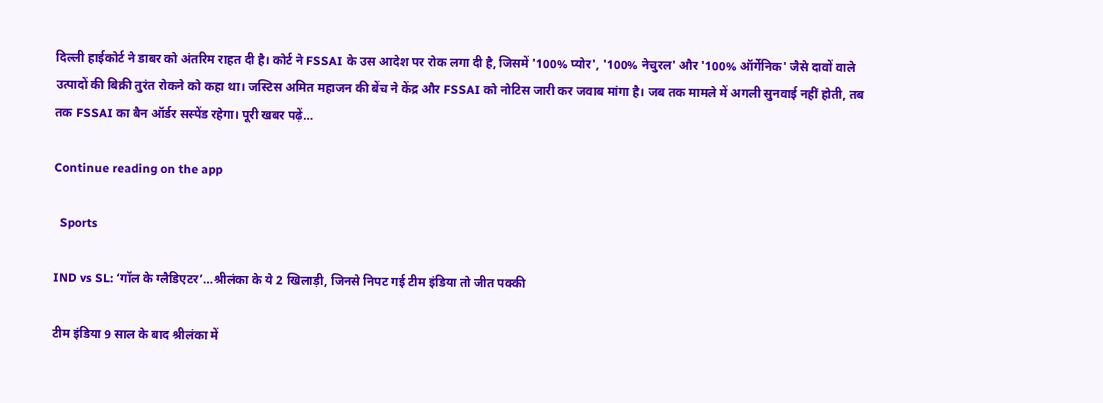दिल्ली हाईकोर्ट ने डाबर को अंतरिम राहत दी है। कोर्ट ने FSSAI के उस आदेश पर रोक लगा दी है, जिसमें '100% प्योर', '100% नेचुरल' और '100% ऑर्गेनिक' जैसे दावों वाले उत्पादों की बिक्री तुरंत रोकने को कहा था। जस्टिस अमित महाजन की बेंच ने केंद्र और FSSAI को नोटिस जारी कर जवाब मांगा है। जब तक मामले में अगली सुनवाई नहीं होती, तब तक FSSAI का बैन ऑर्डर सस्पेंड रहेगा। पूरी खबर पढ़ें…

Continue reading on the app

  Sports

IND vs SL: ‘गॉल के ग्लैडिएटर’…श्रीलंका के ये 2 खिलाड़ी, जिनसे निपट गई टीम इंडिया तो जीत पक्की

टीम इंडिया 9 साल के बाद श्रीलंका में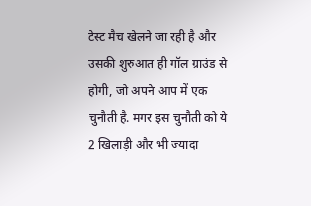टेस्ट मैच खेलने जा रही है और उसकी शुरुआत ही गॉल ग्राउंड से होगी, जो अपने आप में एक चुनौती है. मगर इस चुनौती को ये 2 खिलाड़ी और भी ज्यादा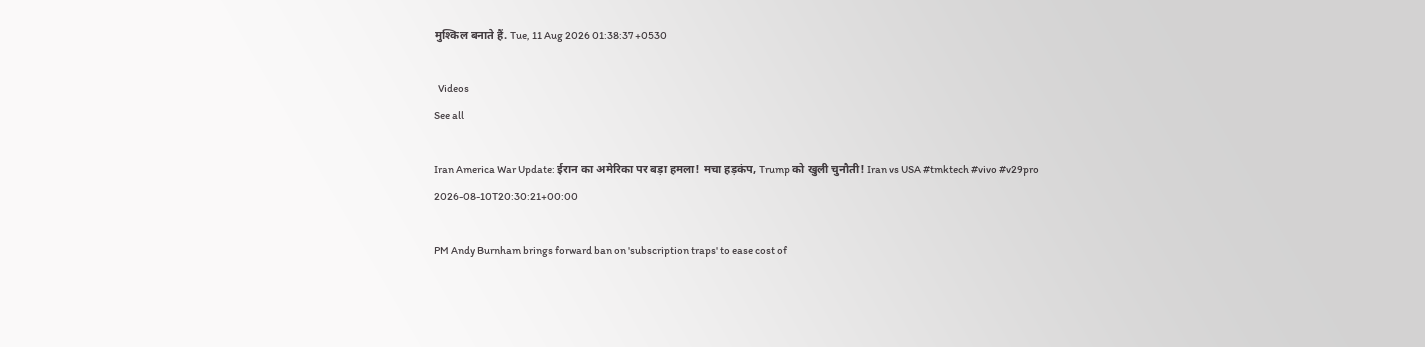मुश्किल बनाते हैं. Tue, 11 Aug 2026 01:38:37 +0530

  Videos
See all

Iran America War Update: ईरान का अमेरिका पर बड़ा हमला! मचा हड़कंप, Trump को खुली चुनौती! Iran vs USA #tmktech #vivo #v29pro
2026-08-10T20:30:21+00:00

PM Andy Burnham brings forward ban on 'subscription traps' to ease cost of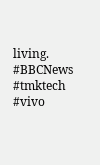living. #BBCNews #tmktech #vivo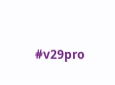#v29pro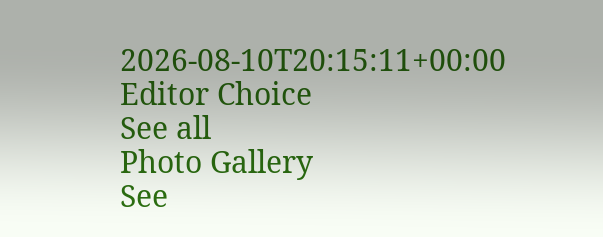2026-08-10T20:15:11+00:00
Editor Choice
See all
Photo Gallery
See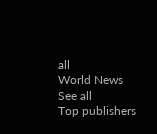all
World News
See all
Top publishers